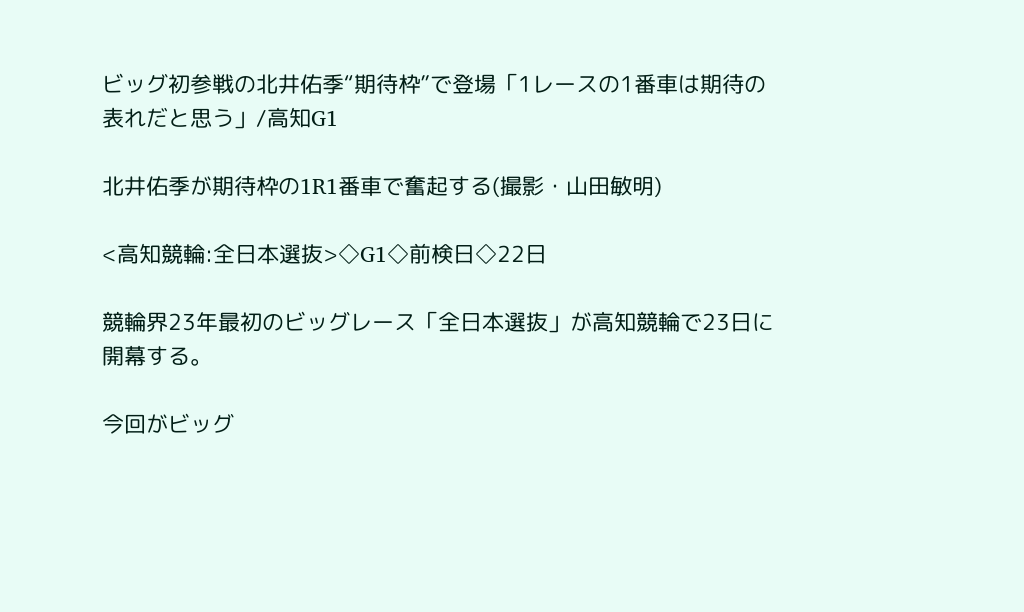ビッグ初参戦の北井佑季“期待枠”で登場「1レースの1番車は期待の表れだと思う」/高知G1

北井佑季が期待枠の1R1番車で奮起する(撮影・山田敏明)

<高知競輪:全日本選抜>◇G1◇前検日◇22日

競輪界23年最初のビッグレース「全日本選抜」が高知競輪で23日に開幕する。

今回がビッグ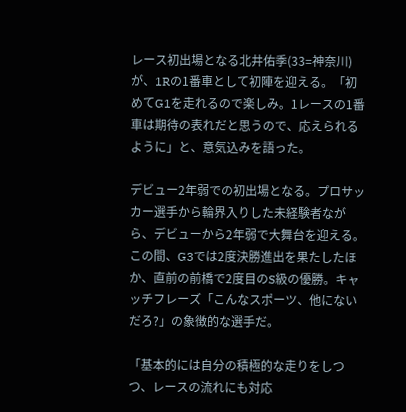レース初出場となる北井佑季(33=神奈川)が、1Rの1番車として初陣を迎える。「初めてG1を走れるので楽しみ。1レースの1番車は期待の表れだと思うので、応えられるように」と、意気込みを語った。

デビュー2年弱での初出場となる。プロサッカー選手から輪界入りした未経験者ながら、デビューから2年弱で大舞台を迎える。この間、G3では2度決勝進出を果たしたほか、直前の前橋で2度目のS級の優勝。キャッチフレーズ「こんなスポーツ、他にないだろ?」の象徴的な選手だ。

「基本的には自分の積極的な走りをしつつ、レースの流れにも対応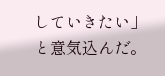していきたい」と意気込んだ。